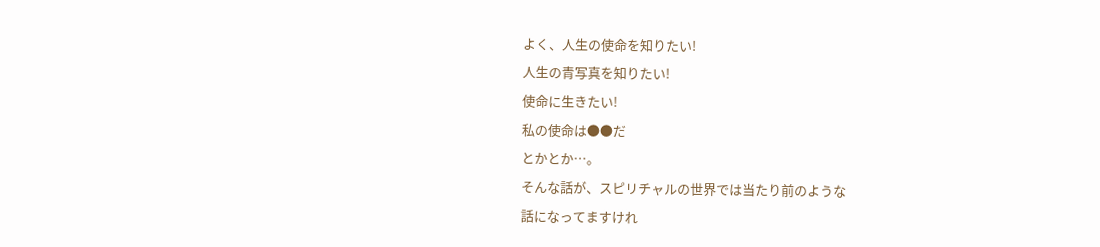よく、人生の使命を知りたい!
人生の青写真を知りたい!
使命に生きたい!
私の使命は●●だ
とかとか…。
そんな話が、スピリチャルの世界では当たり前のような
話になってますけれ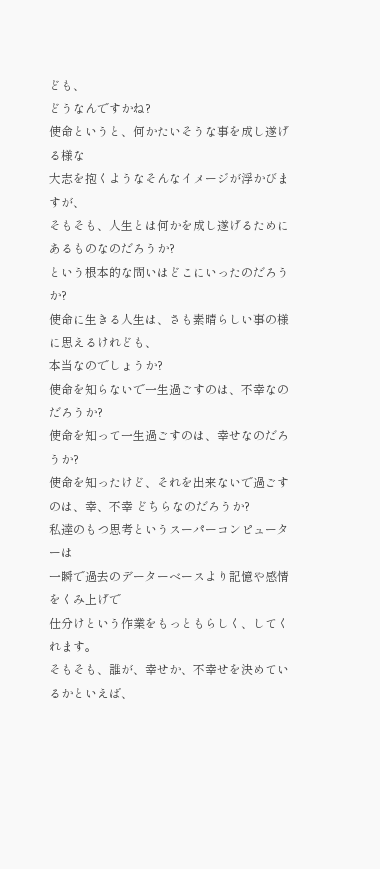ども、
どうなんですかね?
使命というと、何かたいそうな事を成し遂げる様な
大志を抱くようなそんなイメージが浮かびますが、
そもそも、人生とは何かを成し遂げるためにあるものなのだろうか?
という根本的な問いはどこにいったのだろうか?
使命に生きる人生は、さも素晴らしい事の様に思えるけれども、
本当なのでしょうか?
使命を知らないで一生過ごすのは、不幸なのだろうか?
使命を知って一生過ごすのは、幸せなのだろうか?
使命を知ったけど、それを出来ないで過ごすのは、幸、不幸 どちらなのだろうか?
私達のもつ思考というスーパーコンピューターは
一瞬で過去のデーターベースより記憶や感情をくみ上げで
仕分けという作業をもっともらしく、してくれます。
そもそも、誰が、幸せか、不幸せを決めているかといえば、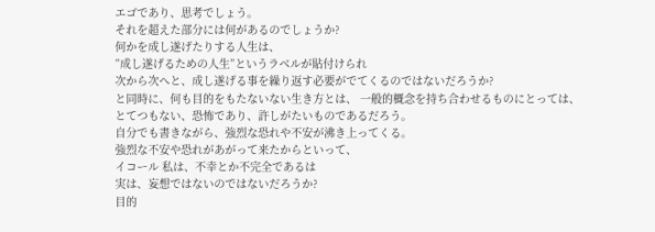エゴであり、思考でしょう。
それを超えた部分には何があるのでしょうか?
何かを成し遂げたりする人生は、
”成し遂げるための人生”というラベルが貼付けられ
次から次へと、成し遂げる事を繰り返す必要がでてくるのではないだろうか?
と同時に、何も目的をもたないない生き方とは、 一般的概念を持ち合わせるものにとっては、
とてつもない、恐怖であり、許しがたいものであるだろう。
自分でも書きながら、強烈な恐れや不安が沸き上ってくる。
強烈な不安や恐れがあがって来たからといって、
イコール 私は、不幸とか不完全であるは
実は、妄想ではないのではないだろうか?
目的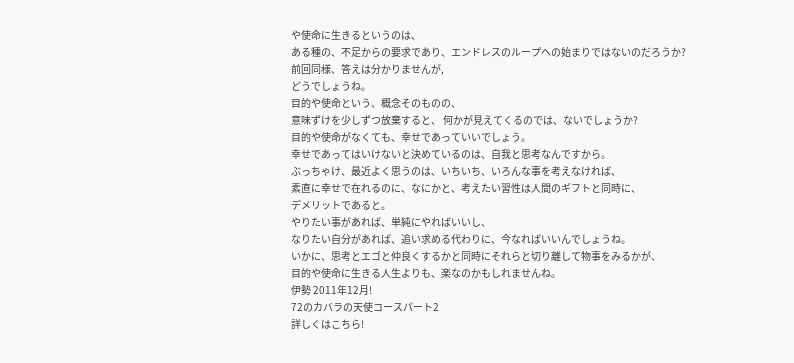や使命に生きるというのは、
ある種の、不足からの要求であり、エンドレスのループへの始まりではないのだろうか?
前回同様、答えは分かりませんが,
どうでしょうね。
目的や使命という、概念そのものの、
意味ずけを少しずつ放棄すると、 何かが見えてくるのでは、ないでしょうか?
目的や使命がなくても、幸せであっていいでしょう。
幸せであってはいけないと決めているのは、自我と思考なんですから。
ぶっちゃけ、最近よく思うのは、いちいち、いろんな事を考えなければ、
素直に幸せで在れるのに、なにかと、考えたい習性は人間のギフトと同時に、
デメリットであると。
やりたい事があれば、単純にやればいいし、
なりたい自分があれば、追い求める代わりに、今なればいいんでしょうね。
いかに、思考とエゴと仲良くするかと同時にそれらと切り離して物事をみるかが、
目的や使命に生きる人生よりも、楽なのかもしれませんね。
伊勢 2011年12月!
72のカバラの天使コースパート2
詳しくはこちら!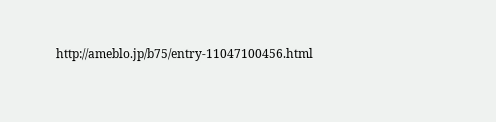http://ameblo.jp/b75/entry-11047100456.html